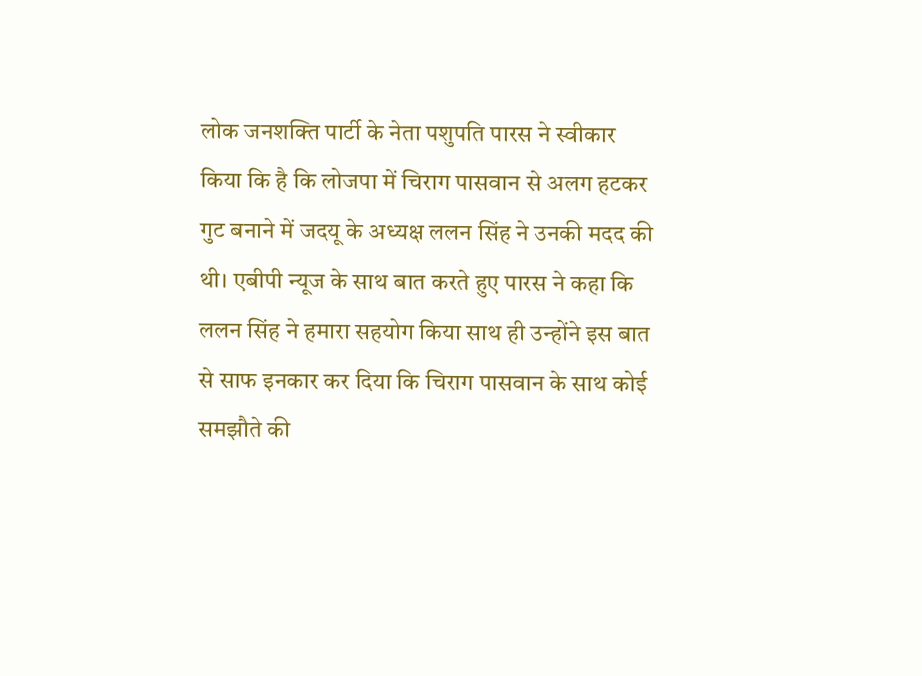लोक जनशक्ति पार्टी के नेता पशुपति पारस ने स्वीकार किया कि है कि लोजपा में चिराग पासवान से अलग हटकर गुट बनाने में जदयू के अध्यक्ष ललन सिंह ने उनकी मदद की थी। एबीपी न्यूज के साथ बात करते हुए पारस ने कहा कि ललन सिंह ने हमारा सहयोग किया साथ ही उन्होंने इस बात से साफ इनकार कर दिया कि चिराग पासवान के साथ कोई समझौते की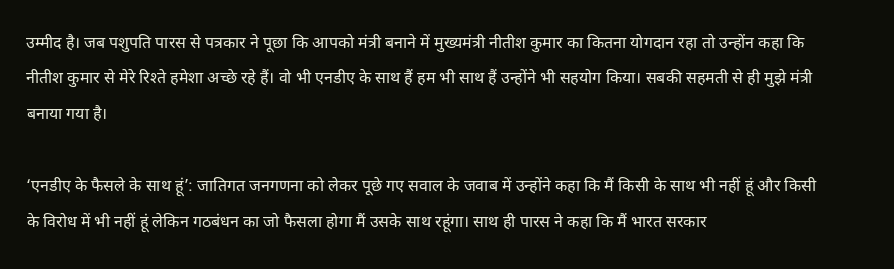उम्मीद है। जब पशुपति पारस से पत्रकार ने पूछा कि आपको मंत्री बनाने में मुख्यमंत्री नीतीश कुमार का कितना योगदान रहा तो उन्होंन कहा कि नीतीश कुमार से मेरे रिश्ते हमेशा अच्छे रहे हैं। वो भी एनडीए के साथ हैं हम भी साथ हैं उन्होंने भी सहयोग किया। सबकी सहमती से ही मुझे मंत्री बनाया गया है।

‘एनडीए के फैसले के साथ हूं’: जातिगत जनगणना को लेकर पूछे गए सवाल के जवाब में उन्होंने कहा कि मैं किसी के साथ भी नहीं हूं और किसी के विरोध में भी नहीं हूं लेकिन गठबंधन का जो फैसला होगा मैं उसके साथ रहूंगा। साथ ही पारस ने कहा कि मैं भारत सरकार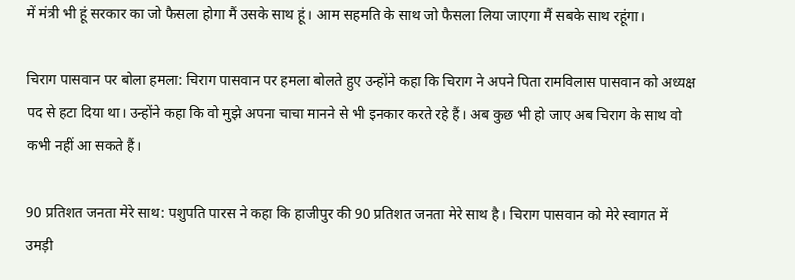में मंत्री भी हूं सरकार का जो फैसला होगा मैं उसके साथ हूं। आम सहमति के साथ जो फैसला लिया जाएगा मैं सबके साथ रहूंगा।

चिराग पासवान पर बोला हमला: चिराग पासवान पर हमला बोलते हुए उन्होंने कहा कि चिराग ने अपने पिता रामविलास पासवान को अध्यक्ष पद से हटा दिया था। उन्होंने कहा कि वो मुझे अपना चाचा मानने से भी इनकार करते रहे हैं। अब कुछ भी हो जाए अब चिराग के साथ वो कभी नहीं आ सकते हैं।

90 प्रतिशत जनता मेरे साथ: पशुपति पारस ने कहा कि हाजीपुर की 90 प्रतिशत जनता मेरे साथ है। चिराग पासवान को मेरे स्वागत में उमड़ी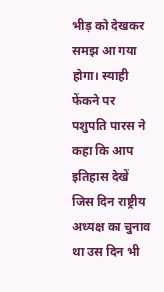भीड़ को देखकर समझ आ गया होगा। स्याही फेंकने पर पशुपति पारस ने कहा कि आप इतिहास देखें जिस दिन राष्ट्रीय अध्यक्ष का चुनाव था उस दिन भी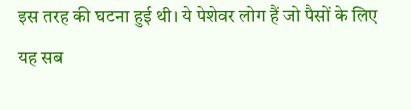इस तरह की घटना हुई थी। ये पेशेवर लोग हैं जो पैसों के लिए यह सब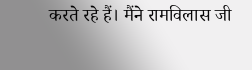करते रहे हैं। मैंने रामविलास जी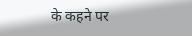के कहने पर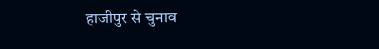हाजीपुर से चुनाव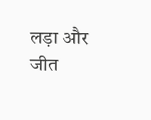लड़ा और जीत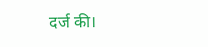दर्ज की।